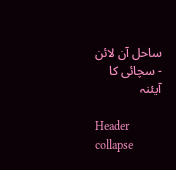ساحل آن لائن - سچائی کا آیئنہ

Header
collapse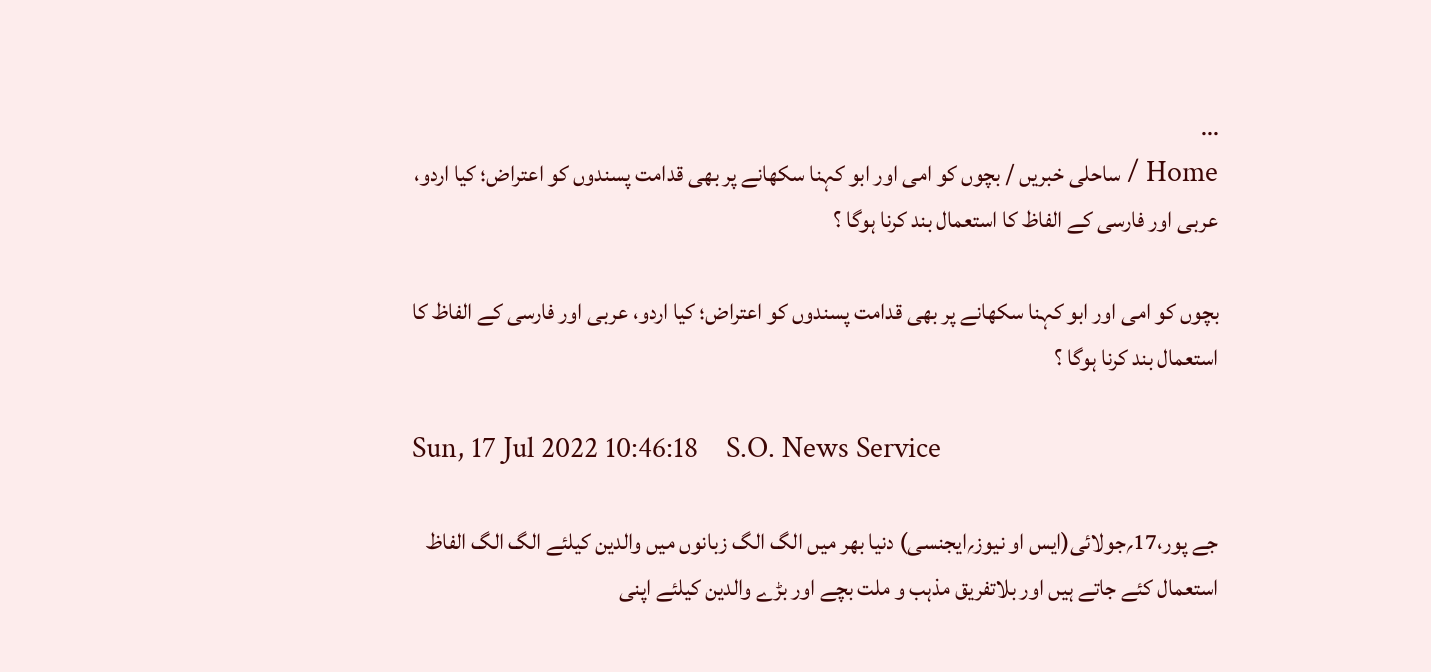...
Home / ساحلی خبریں / بچوں کو امی اور ابو کہنا سکھانے پر بھی قدامت پسندوں کو اعتراض؛ کیا اردو، عربی اور فارسی کے الفاظ کا استعمال بند کرنا ہوگا ؟

بچوں کو امی اور ابو کہنا سکھانے پر بھی قدامت پسندوں کو اعتراض؛ کیا اردو، عربی اور فارسی کے الفاظ کا استعمال بند کرنا ہوگا ؟

Sun, 17 Jul 2022 10:46:18    S.O. News Service

جے پور،17؍جولائی(ایس او نیوز؍ایجنسی) دنیا بھر میں الگ الگ زبانوں میں والدین کیلئے الگ الگ الفاظ استعمال کئے جاتے ہیں اور بلاتفریق مذہب و ملت بچے اور بڑے والدین کیلئے اپنی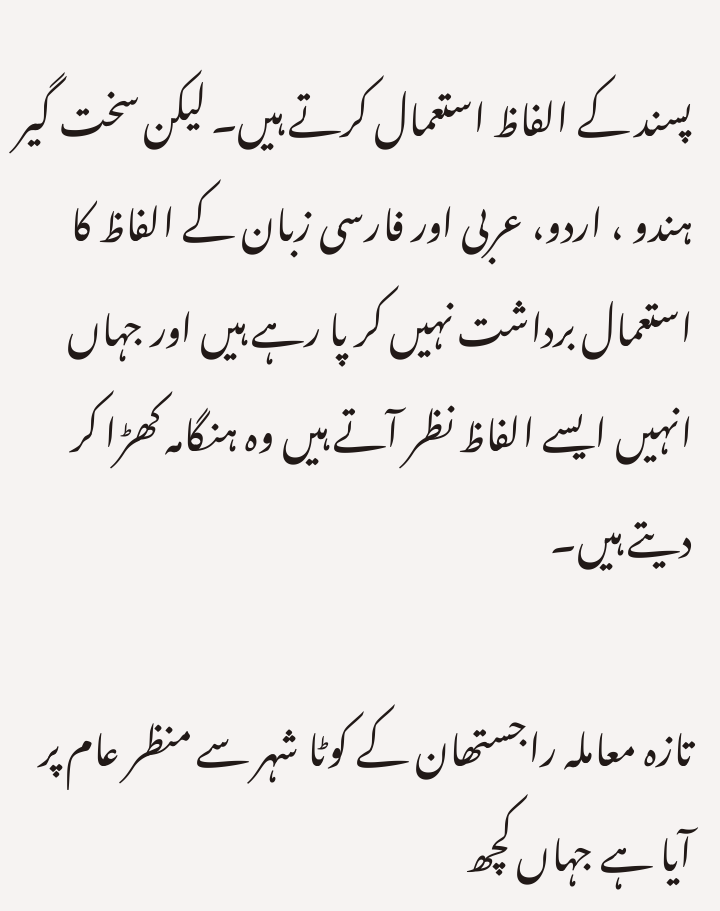پسند کے الفاظ استعمال کرتے ہیں۔ لیکن سخت گیر ہندو ، اردو، عربی اور فارسی زبان کے الفاظ کا استعمال برداشت نہیں کر پا رہے ہیں اور جہاں انہیں ایسے الفاظ نظر آتے ہیں وہ ہنگامہ کھڑا کر دیتے ہیں۔

تازہ معاملہ راجستھان کے کوٹا شہر سے منظر عام پر آیا ہے جہاں کچھ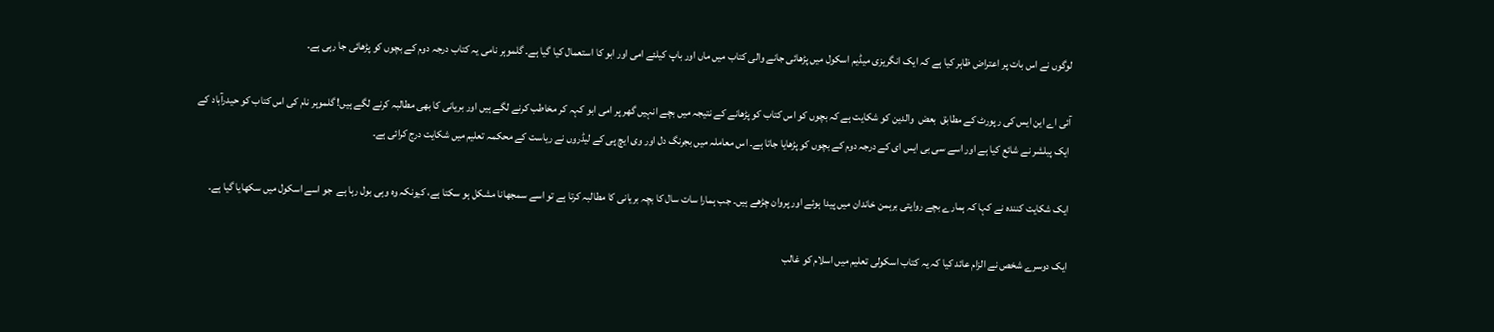لوگوں نے اس بات پر اعتراض ظاہر کیا ہے کہ ایک انگریزی میڈیم اسکول میں پڑھائی جانے والی کتاب میں ماں اور باپ کیلئے امی اور ابو کا استعمال کیا گیا ہے۔ گلموہر نامی یہ کتاب درجہ دوم کے بچوں کو پڑھائی جا رہی ہے۔

آئی اے این ایس کی رپورٹ کے مطابق  بعض  والدین کو شکایت ہے کہ بچوں کو اس کتاب کو پڑھانے کے نتیجہ میں بچے انہیں گھر پر امی ابو کہہ کر مخاطب کرنے لگے ہیں اور بریانی کا بھی مطالبہ کرنے لگے ہیں! گلموہر نام کی اس کتاب کو حیدرآباد کے ایک پبلشر نے شائع کیا ہے اور اسے سی بی ایس ای کے درجہ دوم کے بچوں کو پڑھایا جاتا ہے۔ اس معاملہ میں بجرنگ دل اور وی ایچ پی کے لیڈروں نے ریاست کے محکمہ تعلیم میں شکایت درج کرائی ہے۔

ایک شکایت کنندہ نے کہا کہ ہمارے بچے روایتی برہمن خاندان میں پیدا ہوئے اور پروان چڑھے ہیں۔ جب ہمارا سات سال کا بچہ بریانی کا مطالبہ کرتا ہے تو اسے سمجھانا مشکل ہو سکتا ہے، کیونکہ وہ وہی بول رہا ہے  جو اسے اسکول میں سکھایا گیا ہے۔

ایک دوسرے شخص نے الزام عائد کیا کہ یہ کتاب اسکولی تعلیم میں اسلام کو غالب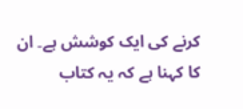کرنے کی ایک کوشش ہے۔ ان کا کہنا ہے کہ یہ کتاب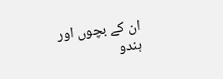ان کے بچوں اور ہندو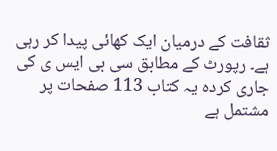ثقافت کے درمیان ایک کھائی پیدا کر رہی ہے۔ رپورٹ کے مطابق سی بی ایس ی کی جاری کردہ یہ کتاب 113 صفحات پر مشتمل ہے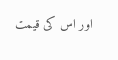اور اس کی قیمت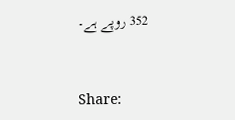352 روپے ہے۔


Share: